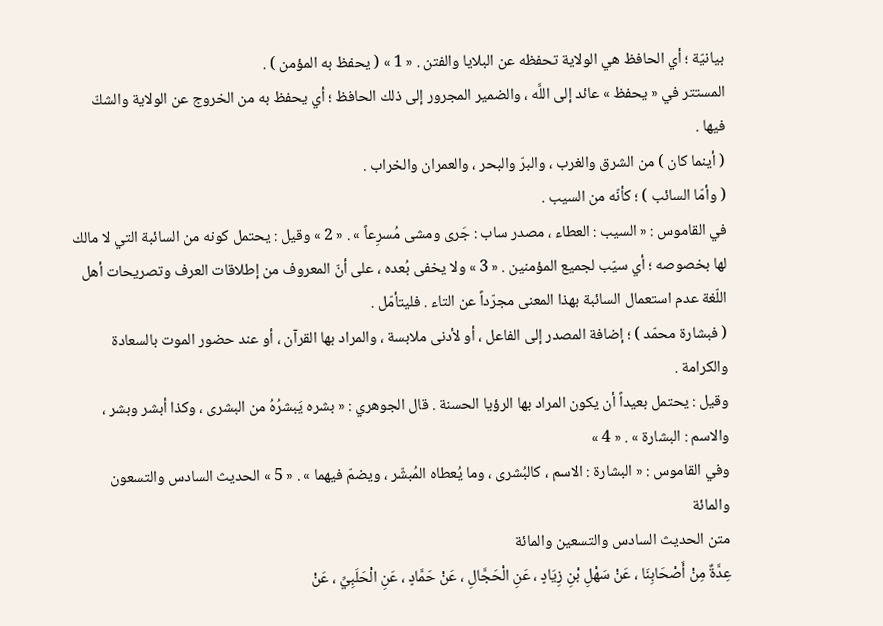بيانيّة ؛ أي الحافظ هي الولاية تحفظه عن البلايا والفتن . « 1 » ( يحفظ به المؤمن ) .
المستتر في « يحفظ » عائد إلى اللَّه ، والضمير المجرور إلى ذلك الحافظ ؛ أي يحفظ به من الخروج عن الولاية والشكّ فيها .
( أينما كان ) من الشرق والغرب ، والبرّ والبحر ، والعمران والخراب .
( وأمّا السائب ) ؛ كأنّه من السيب .
في القاموس : « السيب : العطاء ، مصدر ساب : جَرى ومشى مُسرِعاً » . « 2 » وقيل : يحتمل كونه من السائبة التي لا مالك لها بخصوصه ؛ أي سيّب لجميع المؤمنين . « 3 » ولا يخفى بُعده ، على أنّ المعروف من إطلاقات العرف وتصريحات أهل اللّغة عدم استعمال السائبة بهذا المعنى مجرّداً عن التاء . فليتأمّل .
( فبشارة محمّد ) ؛ إضافة المصدر إلى الفاعل ، أو لأدنى ملابسة ، والمراد بها القرآن ، أو عند حضور الموت بالسعادة والكرامة .
وقيل : يحتمل بعيداً أن يكون المراد بها الرؤيا الحسنة . قال الجوهري : « بشره يَبشرُهُ من البشرى ، وكذا أبشر وبشر ، والاسم : البشارة » . « 4 »
وفي القاموس : « البشارة : الاسم ، كالبُشرى ، وما يُعطاه المُبشّر ، ويضمّ فيهما » . « 5 » الحديث السادس والتسعون والمائة
متن الحديث السادس والتسعين والمائة
عِدَّةٌ مِنْ أَصْحَابِنَا ، عَنْ سَهْلِ بْنِ زِيَادٍ ، عَنِ الْحَجَّالِ ، عَنْ حَمَّادٍ ، عَنِ الْحَلَبِيِّ ، عَنْ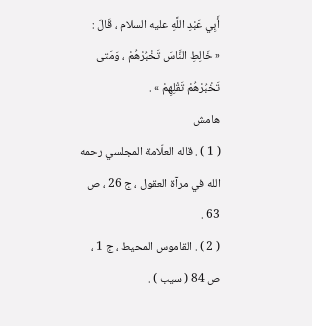أَبِي عَبْدِ اللَّهِ عليه السلام ، قَالَ :
« خَالِطِ النَّاسَ تَخْبُرْهُمْ ، وَمَتى تَخْبُرْهُمْ تَقْلِهِمْ » .
هامش
( 1 ) . قاله العلّامة المجلسي رحمه الله في مرآة العقول ، ج 26 ، ص 63 .
( 2 ) . القاموس المحيط ، ج 1 ، ص 84 ( سيب ) .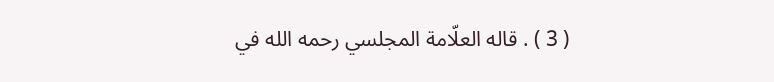( 3 ) . قاله العلّامة المجلسي رحمه الله في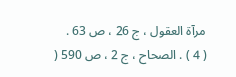مرآة العقول ، ج 26 ، ص 63 .
( 4 ) . الصحاح ، ج 2 ، ص 590 (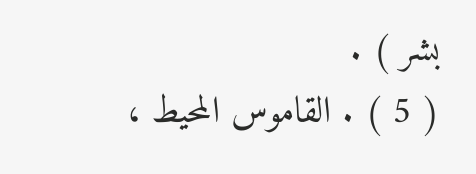بشر ) .
( 5 ) . القاموس المحيط ،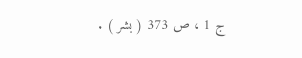ج 1 ، ص 373 ( بشر ) .